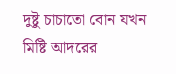দুষ্টু চাচাতো বোন যখন মিষ্টি আদরের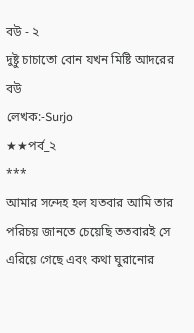বউ - ২
দুষ্টু চাচাতো বোন যখন মিষ্টি আদরের বউ
লেখক:-Surjo
★★পর্ব_২
***
আমার সন্দেহ হল যতবার আমি তার পরিচয় জানতে চেয়েছি ততবারই সে এরিয়ে গেছে এবং কথা ঘুরানোর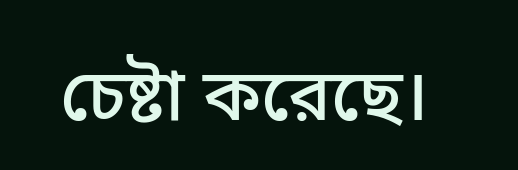চেষ্টা করেছে।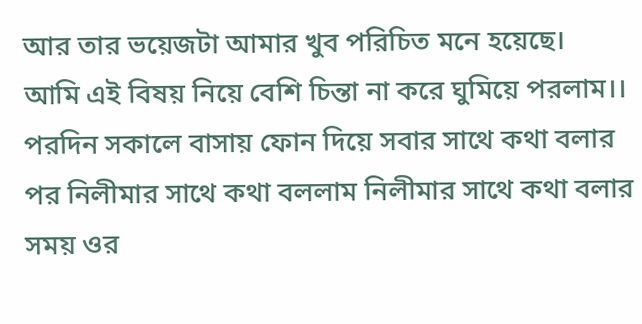আর তার ভয়েজটা আমার খুব পরিচিত মনে হয়েছে।
আমি এই বিষয় নিয়ে বেশি চিন্তা না করে ঘুমিয়ে পরলাম।।
পরদিন সকালে বাসায় ফোন দিয়ে সবার সাথে কথা বলার পর নিলীমার সাথে কথা বললাম নিলীমার সাথে কথা বলার সময় ওর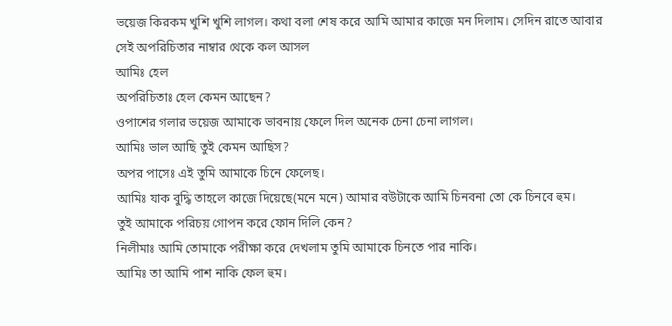ভয়েজ কিরকম খুশি খুশি লাগল। কথা বলা শেষ করে আমি আমার কাজে মন দিলাম। সেদিন রাতে আবার সেই অপরিচিতার নাম্বার থেকে কল আসল
আমিঃ হেল
অপরিচিতাঃ হেল কেমন আছেন?
ওপাশের গলার ভয়েজ আমাকে ভাবনায় ফেলে দিল অনেক চেনা চেনা লাগল।
আমিঃ ভাল আছি তুই কেমন আছিস?
অপর পাসেঃ এই তুমি আমাকে চিনে ফেলেছ।
আমিঃ যাক বুদ্ধি তাহলে কাজে দিয়েছে(মনে মনে) আমার বউটাকে আমি চিনবনা তো কে চিনবে হুম।
তুই আমাকে পরিচয় গোপন করে ফোন দিলি কেন?
নিলীমাঃ আমি তোমাকে পরীক্ষা করে দেখলাম তুমি আমাকে চিনতে পার নাকি।
আমিঃ তা আমি পাশ নাকি ফেল হুম।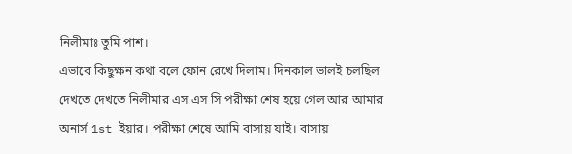নিলীমাঃ তুমি পাশ।
এভাবে কিছুক্ষন কথা বলে ফোন রেখে দিলাম। দিনকাল ভালই চলছিল
দেখতে দেখতে নিলীমার এস এস সি পরীক্ষা শেষ হয়ে গেল আর আমার অনার্স 1st ইয়ার। পরীক্ষা শেষে আমি বাসায় যাই। বাসায়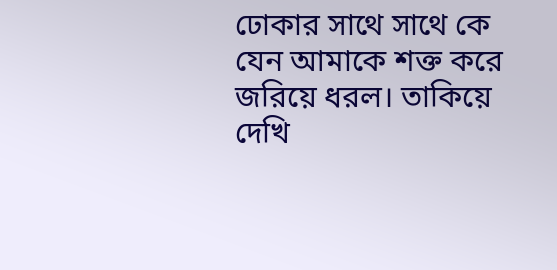ঢোকার সাথে সাথে কে যেন আমাকে শক্ত করে জরিয়ে ধরল। তাকিয়ে দেখি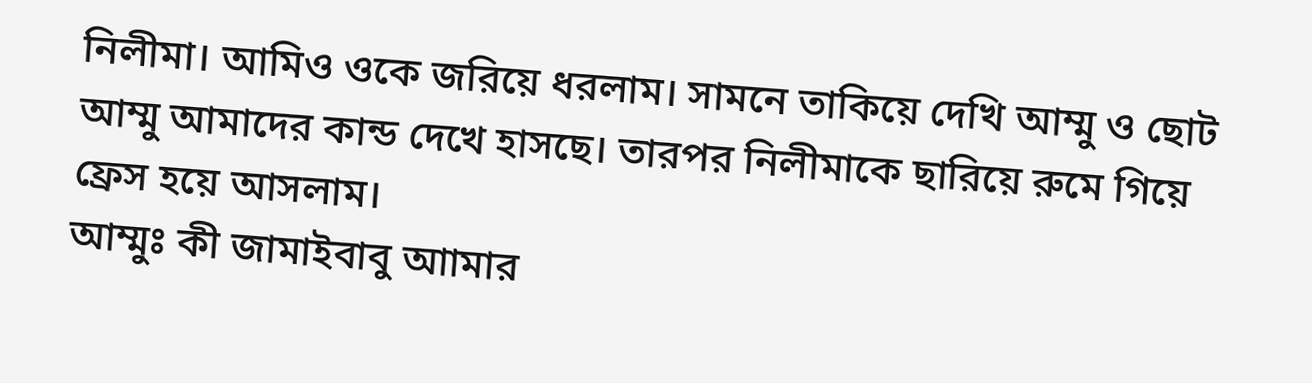নিলীমা। আমিও ওকে জরিয়ে ধরলাম। সামনে তাকিয়ে দেখি আম্মু ও ছোট আম্মু আমাদের কান্ড দেখে হাসছে। তারপর নিলীমাকে ছারিয়ে রুমে গিয়ে ফ্রেস হয়ে আসলাম।
আম্মুঃ কী জামাইবাবু আামার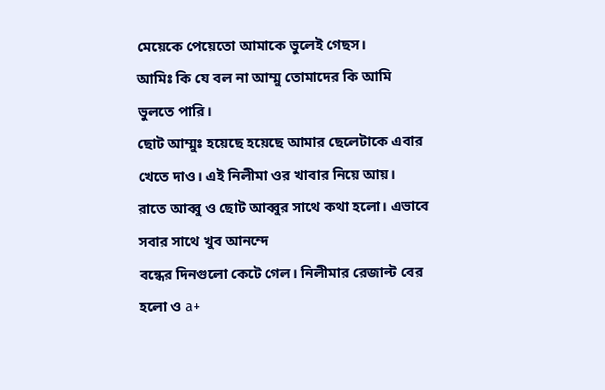মেয়েকে পেয়েতো আমাকে ভুলেই গেছস।
আমিঃ কি যে বল না আম্মু তোমাদের কি আমি ভুলতে পারি।
ছোট আম্মুঃ হয়েছে হয়েছে আমার ছেলেটাকে এবার খেতে দাও। এই নিলীমা ওর খাবার নিয়ে আয়।
রাতে আব্বু ও ছোট আব্বুর সাথে কথা হলো। এভাবে সবার সাথে খুব আনন্দে
বন্ধের দিনগুলো কেটে গেল। নিলীমার রেজাল্ট বের হলো ও a+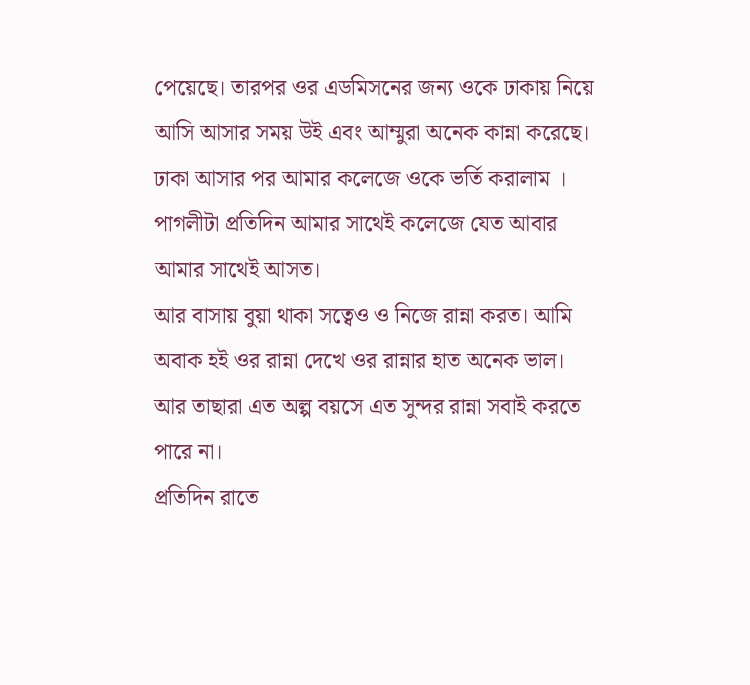পেয়েছে। তারপর ওর এডমিসনের জন্য ওকে ঢাকায় নিয়ে আসি আসার সময় উই এবং আম্মুরা অনেক কান্না করেছে। ঢাকা আসার পর আমার কলেজে ওকে ভর্তি করালাম । পাগলীটা প্রতিদিন আমার সাথেই কলেজে যেত আবার আমার সাথেই আসত।
আর বাসায় বুয়া থাকা সত্বেও ও নিজে রান্না করত। আমি অবাক হই ওর রান্না দেখে ওর রান্নার হাত অনেক ভাল।
আর তাছারা এত অল্প বয়সে এত সুন্দর রান্না সবাই করতে পারে না।
প্রতিদিন রাতে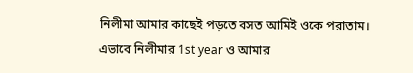নিলীমা আমার কাছেই পড়তে বসত আমিই ওকে পরাতাম।
এভাবে নিলীমার 1st year ও আমার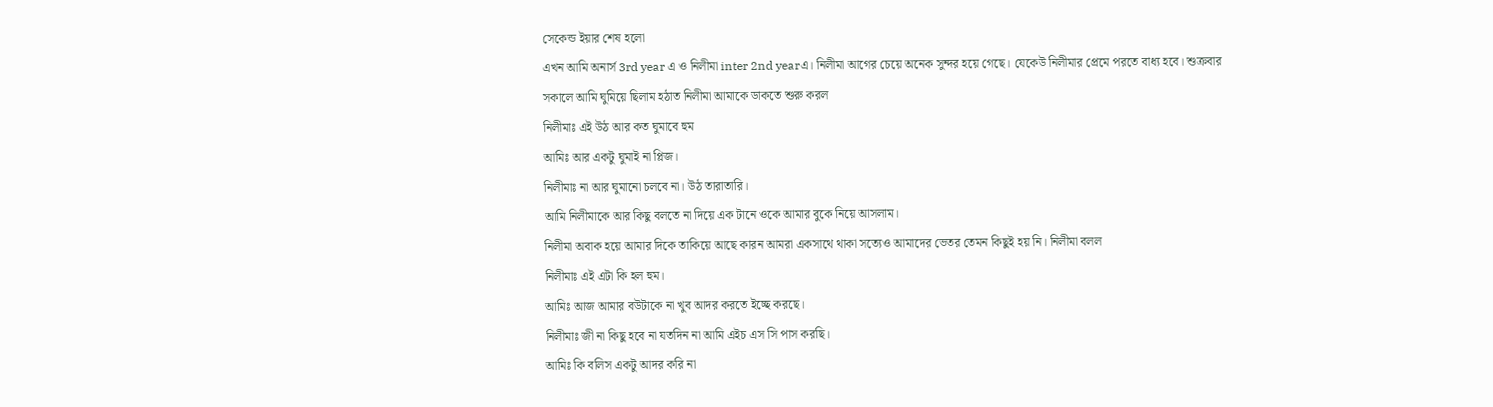সেকেন্ড ইয়ার শেষ হলো
এখন আমি অনার্স 3rd year এ ও নিলীমা inter 2nd yearএ। নিলীমা আগের চেয়ে অনেক সুন্দর হয়ে গেছে। যেকেউ নিলীমার প্রেমে পরতে বাধ্য হবে। শুক্রবার সকালে আমি ঘুমিয়ে ছিলাম হঠাত নিলীমা আমাকে ডাকতে শুরু করল
নিলীমাঃ এই উঠ আর কত ঘুমাবে হুম
আমিঃ আর একটু ঘুমাই না প্লিজ।
নিলীমাঃ না আর ঘুমানো চলবে না। উঠ তারাতারি।
আমি নিলীমাকে আর কিছু বলতে না দিয়ে এক টানে ওকে আমার বুকে নিয়ে আসলাম।
নিলীমা অবাক হয়ে আমার দিকে তাকিয়ে আছে কারন আমরা একসাথে থাকা সত্যেও আমাদের ভেতর তেমন কিছুই হয় নি। নিলীমা বলল
নিলীমাঃ এই এটা কি হল হুম।
আমিঃ আজ আমার বউটাকে না খুব আদর করতে ইচ্ছে করছে।
নিলীমাঃ জী না কিছু হবে না যতদিন না আমি এইচ এস সি পাস করছি।
আমিঃ কি বলিস একটু আদর করি না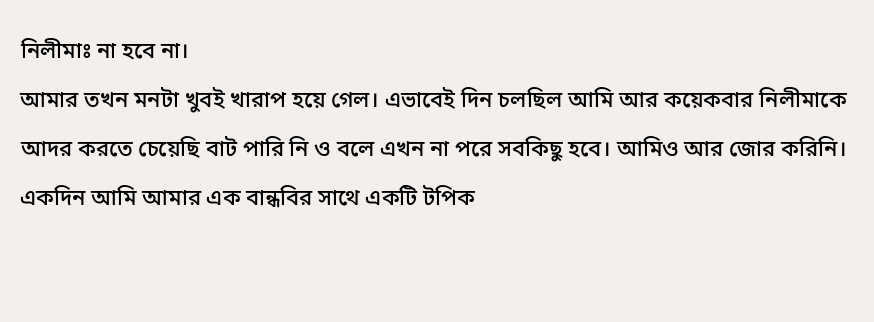নিলীমাঃ না হবে না।
আমার তখন মনটা খুবই খারাপ হয়ে গেল। এভাবেই দিন চলছিল আমি আর কয়েকবার নিলীমাকে আদর করতে চেয়েছি বাট পারি নি ও বলে এখন না পরে সবকিছু হবে। আমিও আর জোর করিনি। একদিন আমি আমার এক বান্ধবির সাথে একটি টপিক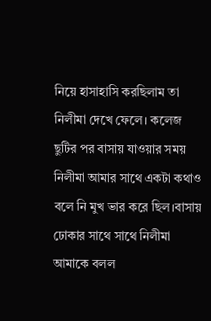নিয়ে হাসাহাসি করছিলাম তা নিলীমা দেখে ফেলে। কলেজ ছুটির পর বাসায় যাওয়ার সময় নিলীমা আমার সাথে একটা কথাও বলে নি মুখ ভার করে ছিল।বাসায় ঢোকার সাথে সাথে নিলীমা আমাকে বলল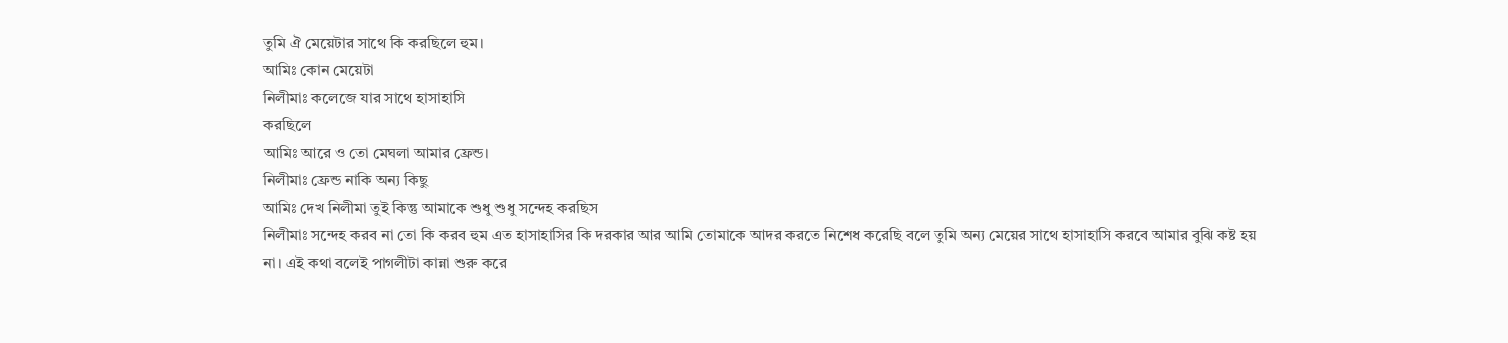তুমি ঐ মেয়েটার সাথে কি করছিলে হুম।
আমিঃ কোন মেয়েটা
নিলীমাঃ কলেজে যার সাথে হাসাহাসি
করছিলে
আমিঃ আরে ও তো মেঘলা আমার ফ্রেন্ড।
নিলীমাঃ ফ্রেন্ড নাকি অন্য কিছু
আমিঃ দেখ নিলীমা তুই কিন্তু আমাকে শুধু শুধু সন্দেহ করছিস
নিলীমাঃ সন্দেহ করব না তো কি করব হুম এত হাসাহাসির কি দরকার আর আমি তোমাকে আদর করতে নিশেধ করেছি বলে তুমি অন্য মেয়ের সাথে হাসাহাসি করবে আমার বুঝি কষ্ট হয় না। এই কথা বলেই পাগলীটা কান্না শুরু করে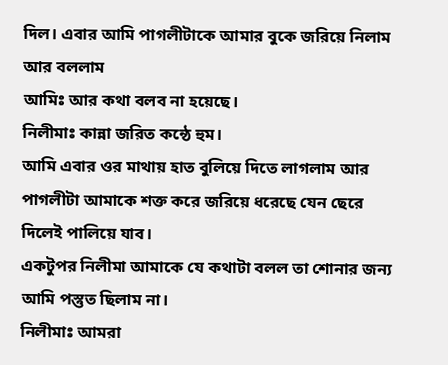দিল। এবার আমি পাগলীটাকে আমার বুকে জরিয়ে নিলাম আর বললাম
আমিঃ আর কথা বলব না হয়েছে।
নিলীমাঃ কান্না জরিত কন্ঠে হুম।
আমি এবার ওর মাথায় হাত বুলিয়ে দিতে লাগলাম আর পাগলীটা আমাকে শক্ত করে জরিয়ে ধরেছে যেন ছেরে দিলেই পালিয়ে যাব।
একটুপর নিলীমা আমাকে যে কথাটা বলল তা শোনার জন্য আমি পস্তুত ছিলাম না।
নিলীমাঃ আমরা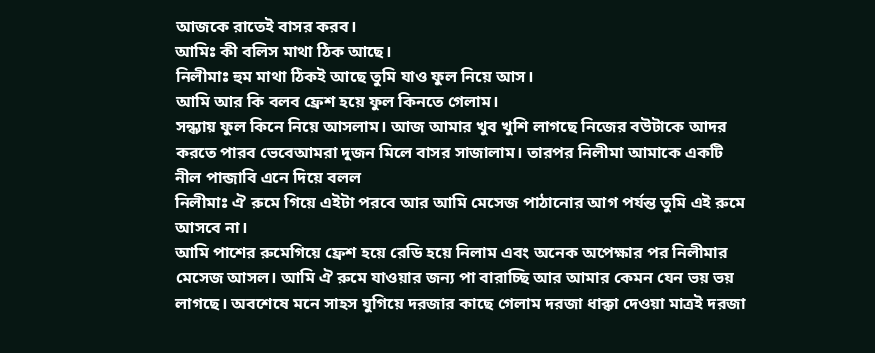আজকে রাতেই বাসর করব।
আমিঃ কী বলিস মাথা ঠিক আছে।
নিলীমাঃ হুম মাথা ঠিকই আছে তুমি যাও ফুল নিয়ে আস।
আমি আর কি বলব ফ্রেশ হয়ে ফুল কিনতে গেলাম।
সন্ধ্যায় ফুল কিনে নিয়ে আসলাম। আজ আমার খুব খুশি লাগছে নিজের বউটাকে আদর করতে পারব ভেবেআমরা দুজন মিলে বাসর সাজালাম। তারপর নিলীমা আমাকে একটি নীল পান্জাবি এনে দিয়ে বলল
নিলীমাঃ ঐ রুমে গিয়ে এইটা পরবে আর আমি মেসেজ পাঠানোর আগ পর্যন্ত তুমি এই রুমে আসবে না।
আমি পাশের রুমেগিয়ে ফ্রেশ হয়ে রেডি হয়ে নিলাম এবং অনেক অপেক্ষার পর নিলীমার মেসেজ আসল। আমি ঐ রুমে যাওয়ার জন্য পা বারাচ্ছি আর আমার কেমন যেন ভয় ভয় লাগছে। অবশেষে মনে সাহস যুগিয়ে দরজার কাছে গেলাম দরজা ধাক্কা দেওয়া মাত্রই দরজা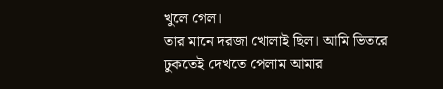খুলে গেল।
তার মানে দরজা খোলাই ছিল। আমি ভিতরে ঢুকতেই দেখতে পেলাম আমার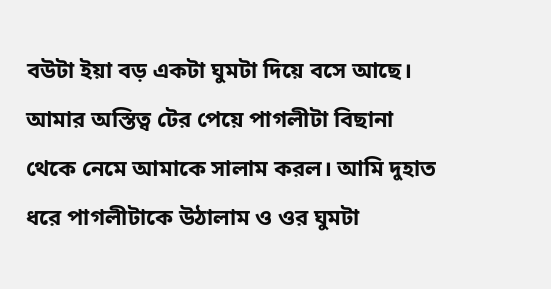বউটা ইয়া বড় একটা ঘুমটা দিয়ে বসে আছে। আমার অস্তিত্ব টের পেয়ে পাগলীটা বিছানা থেকে নেমে আমাকে সালাম করল। আমি দুহাত ধরে পাগলীটাকে উঠালাম ও ওর ঘুমটা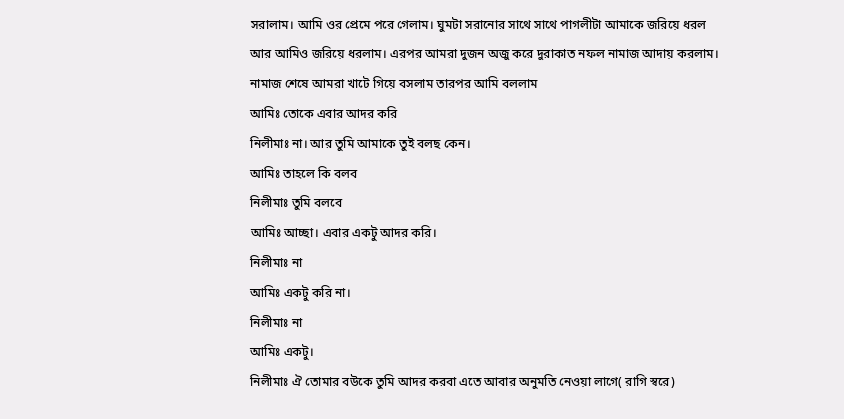সরালাম। আমি ওর প্রেমে পরে গেলাম। ঘুমটা সরানোর সাথে সাথে পাগলীটা আমাকে জরিয়ে ধরল আর আমিও জরিয়ে ধরলাম। এরপর আমরা দুজন অজু করে দুরাকাত নফল নামাজ আদায় করলাম। নামাজ শেষে আমরা খাটে গিয়ে বসলাম তারপর আমি বললাম
আমিঃ তোকে এবার আদর করি
নিলীমাঃ না। আর তুমি আমাকে তুই বলছ কেন।
আমিঃ তাহলে কি বলব
নিলীমাঃ তুমি বলবে
আমিঃ আচ্ছা। এবার একটু আদর করি।
নিলীমাঃ না
আমিঃ একটু করি না।
নিলীমাঃ না
আমিঃ একটু।
নিলীমাঃ ঐ তোমার বউকে তুমি আদর করবা এতে আবার অনুমতি নেওয়া লাগে( রাগি স্বরে)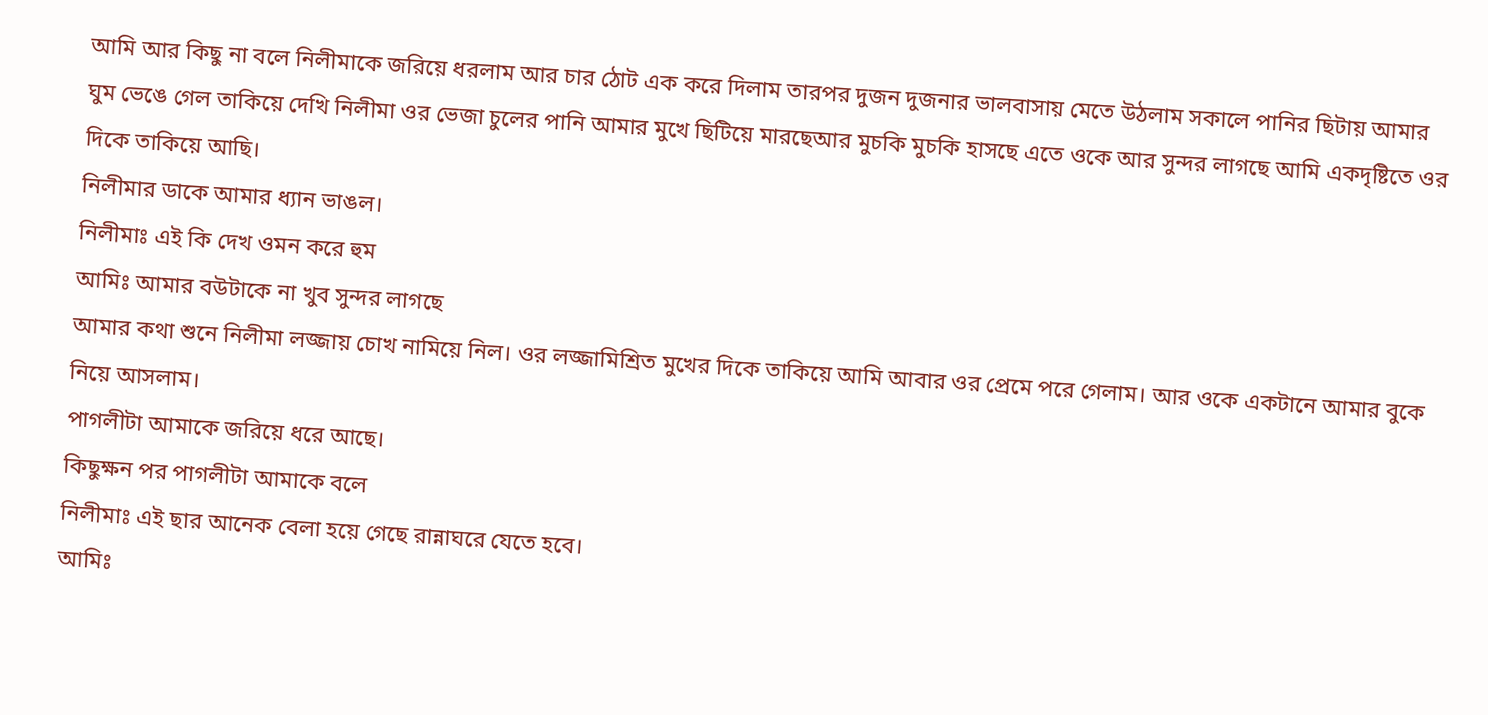আমি আর কিছু না বলে নিলীমাকে জরিয়ে ধরলাম আর চার ঠোট এক করে দিলাম তারপর দুজন দুজনার ভালবাসায় মেতে উঠলাম সকালে পানির ছিটায় আমার ঘুম ভেঙে গেল তাকিয়ে দেখি নিলীমা ওর ভেজা চুলের পানি আমার মুখে ছিটিয়ে মারছেআর মুচকি মুচকি হাসছে এতে ওকে আর সুন্দর লাগছে আমি একদৃষ্টিতে ওর দিকে তাকিয়ে আছি।
নিলীমার ডাকে আমার ধ্যান ভাঙল।
নিলীমাঃ এই কি দেখ ওমন করে হুম
আমিঃ আমার বউটাকে না খুব সুন্দর লাগছে
আমার কথা শুনে নিলীমা লজ্জায় চোখ নামিয়ে নিল। ওর লজ্জামিশ্রিত মুখের দিকে তাকিয়ে আমি আবার ওর প্রেমে পরে গেলাম। আর ওকে একটানে আমার বুকে নিয়ে আসলাম।
পাগলীটা আমাকে জরিয়ে ধরে আছে।
কিছুক্ষন পর পাগলীটা আমাকে বলে
নিলীমাঃ এই ছার আনেক বেলা হয়ে গেছে রান্নাঘরে যেতে হবে।
আমিঃ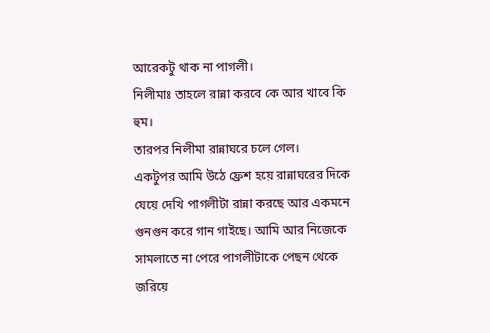আরেকটু থাক না পাগলী।
নিলীমাঃ তাহলে রান্না করবে কে আর খাবে কি হুম।
তারপর নিলীমা রান্নাঘরে চলে গেল।
একটুপর আমি উঠে ফ্রেশ হয়ে রান্নাঘরের দিকে যেয়ে দেখি পাগলীটা রান্না করছে আর একমনে গুনগুন করে গান গাইছে। আমি আর নিজেকে সামলাতে না পেরে পাগলীটাকে পেছন থেকে
জরিয়ে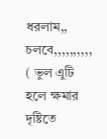ধরলাম,,
চলবে,,,,,,,,,,
( ভুল এুটি হলে ক্ষমার দৃষ্টিতে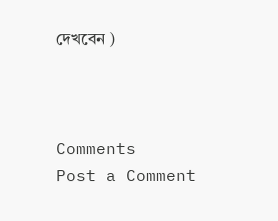দেখবেন )



Comments
Post a Comment